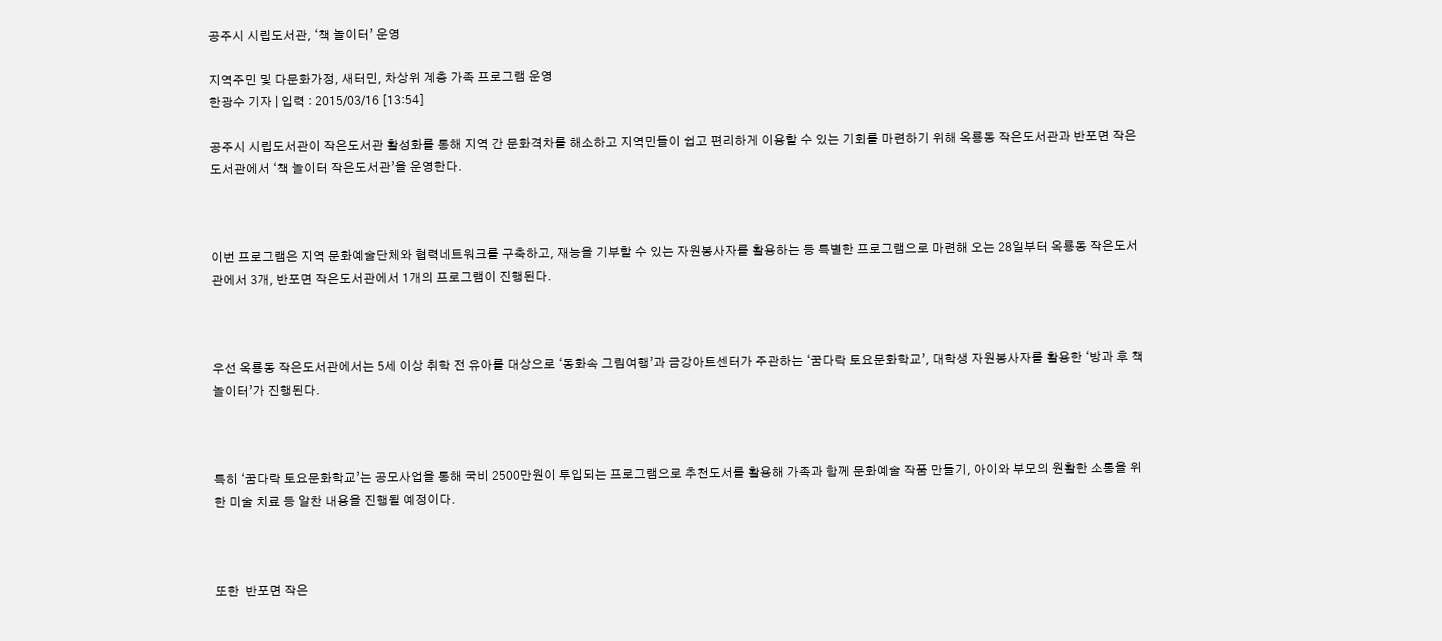공주시 시립도서관, ‘책 놀이터’ 운영

지역주민 및 다문화가정, 새터민, 차상위 계층 가족 프로그램 운영
한광수 기자 | 입력 : 2015/03/16 [13:54]

공주시 시립도서관이 작은도서관 활성화를 통해 지역 간 문화격차를 해소하고 지역민들이 쉽고 편리하게 이용할 수 있는 기회를 마련하기 위해 옥룡동 작은도서관과 반포면 작은도서관에서 ‘책 놀이터 작은도서관’을 운영한다.



이번 프로그램은 지역 문화예술단체와 협력네트워크를 구축하고, 재능을 기부할 수 있는 자원봉사자를 활용하는 등 특별한 프로그램으로 마련해 오는 28일부터 옥룡동 작은도서관에서 3개, 반포면 작은도서관에서 1개의 프로그램이 진행된다.



우선 옥룡동 작은도서관에서는 5세 이상 취학 전 유아를 대상으로 ‘동화속 그림여행’과 금강아트센터가 주관하는 ‘꿈다락 토요문화학교’, 대학생 자원봉사자를 활용한 ‘방과 후 책 놀이터’가 진행된다.



특히 ‘꿈다락 토요문화학교’는 공모사업을 통해 국비 2500만원이 투입되는 프로그램으로 추천도서를 활용해 가족과 함께 문화예술 작품 만들기, 아이와 부모의 원활한 소통을 위한 미술 치료 등 알찬 내용을 진행될 예정이다.



또한  반포면 작은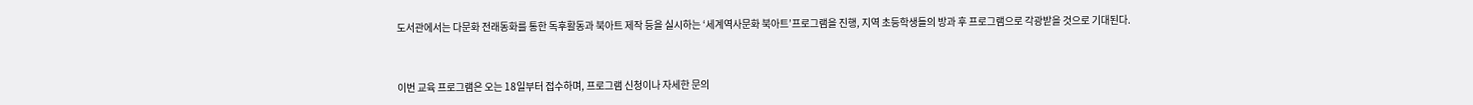도서관에서는 다문화 전래동화를 통한 독후활동과 북아트 제작 등을 실시하는 ‘세계역사문화 북아트’프로그램을 진행, 지역 초등학생들의 방과 후 프로그램으로 각광받을 것으로 기대된다.



이번 교육 프로그램은 오는 18일부터 접수하며, 프로그램 신청이나 자세한 문의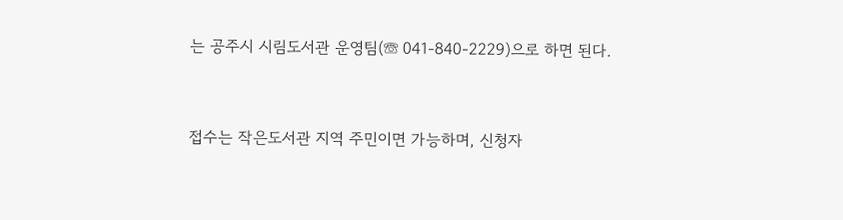는 공주시 시림도서관 운영팀(☏ 041-840-2229)으로 하면 된다.



접수는 작은도서관 지역 주민이면 가능하며, 신청자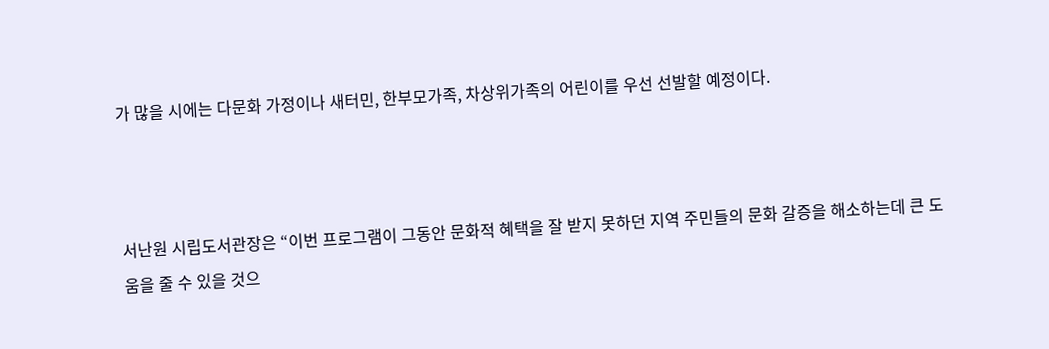가 많을 시에는 다문화 가정이나 새터민, 한부모가족, 차상위가족의 어린이를 우선 선발할 예정이다.



서난원 시립도서관장은 “이번 프로그램이 그동안 문화적 혜택을 잘 받지 못하던 지역 주민들의 문화 갈증을 해소하는데 큰 도움을 줄 수 있을 것으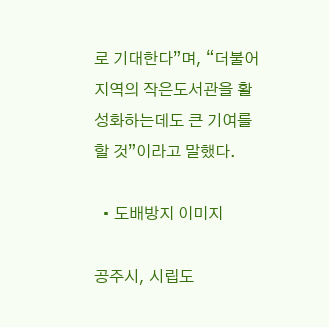로 기대한다”며, “더불어 지역의 작은도서관을 활성화하는데도 큰 기여를 할 것”이라고 말했다.

  • 도배방지 이미지

공주시, 시립도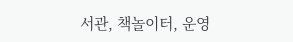서관, 책놀이터, 운영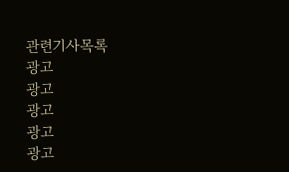관련기사목록
광고
광고
광고
광고
광고